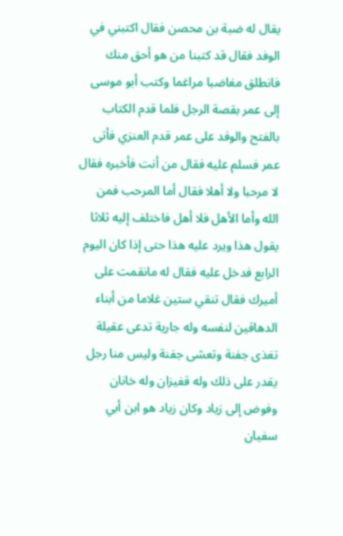يقال له ضبة بن محصن فقال اكتبني في الوفد فقال قد كتبنا من هو أحق منك فانطلق مغاضبا مراغما وكتب أبو موسى إلى عمر بقصة الرجل فلما قدم الكتاب بالفتح والوفد على عمر قدم العنزي فأتى عمر فسلم عليه فقال من أنت فأخبره فقال لا مرحبا ولا أهلا فقال أما المرحب فمن الله وأما الأهل فلا أهل فاختلف إليه ثلاثا يقول هذا ويرد عليه هذا حتى إذا كان اليوم الرابع فدخل عليه فقال له مانقمت على أميرك فقال تنقي ستين غلاما من أبناء الدهاقين لنفسه وله جارية تدعى عقيلة تغذى جفنة وتعشى جفنة وليس منا رجل يقدر على ذلك وله قفيزان وله خانان وفوض إلى زياد وكان زياد هو ابن أبي سفيان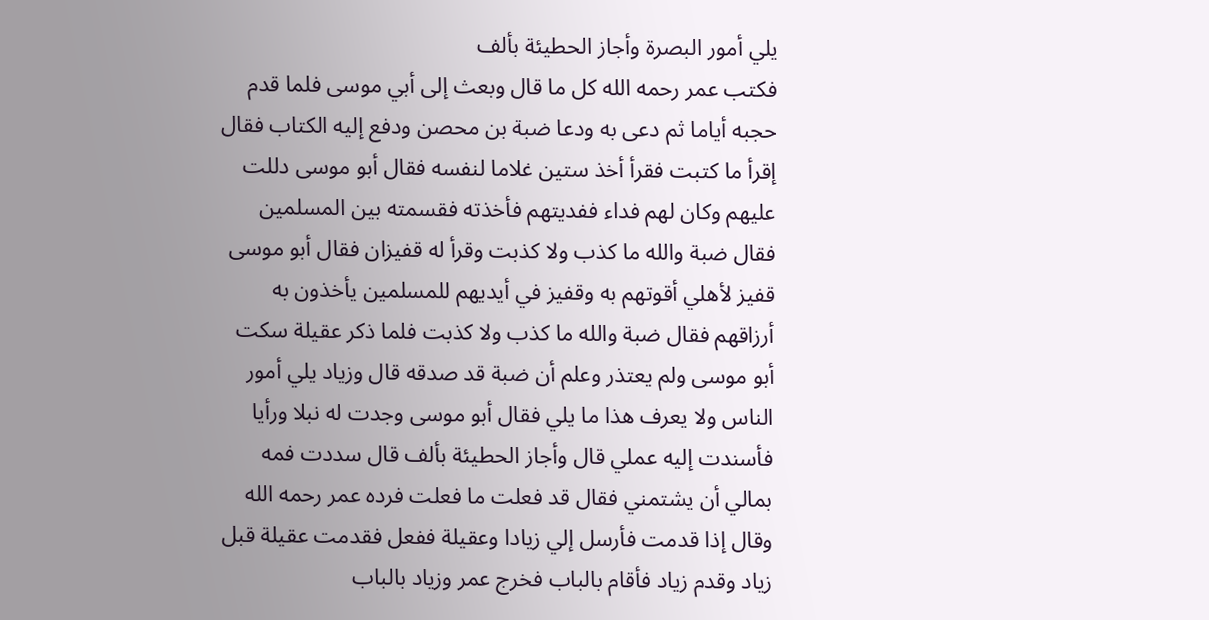يلي أمور البصرة وأجاز الحطيئة بألف
فكتب عمر رحمه الله كل ما قال وبعث إلى أبي موسى فلما قدم حجبه أياما ثم دعى به ودعا ضبة بن محصن ودفع إليه الكتاب فقال إقرأ ما كتبت فقرأ أخذ ستين غلاما لنفسه فقال أبو موسى دللت عليهم وكان لهم فداء ففديتهم فأخذته فقسمته بين المسلمين فقال ضبة والله ما كذب ولا كذبت وقرأ له قفيزان فقال أبو موسى قفيز لأهلي أقوتهم به وقفيز في أيديهم للمسلمين يأخذون به أرزاقهم فقال ضبة والله ما كذب ولا كذبت فلما ذكر عقيلة سكت أبو موسى ولم يعتذر وعلم أن ضبة قد صدقه قال وزياد يلي أمور الناس ولا يعرف هذا ما يلي فقال أبو موسى وجدت له نبلا ورأيا فأسندت إليه عملي قال وأجاز الحطيئة بألف قال سددت فمه بمالي أن يشتمني فقال قد فعلت ما فعلت فرده عمر رحمه الله وقال إذا قدمت فأرسل إلي زيادا وعقيلة ففعل فقدمت عقيلة قبل زياد وقدم زياد فأقام بالباب فخرج عمر وزياد بالباب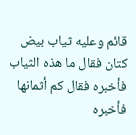قائم وعليه ثياب بيض كتان فقال ما هذه الثياب فأخبره فقال كم أثمانها فأخبره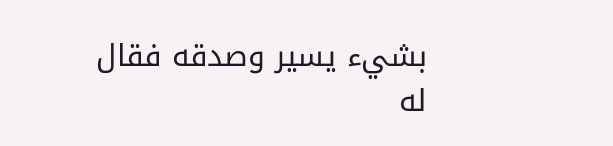بشيء يسير وصدقه فقال له